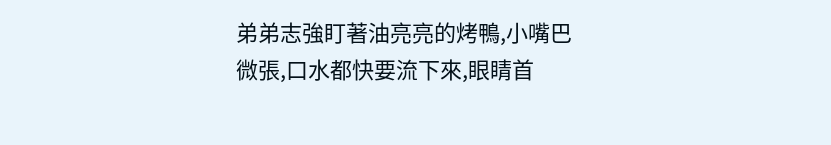弟弟志強盯著油亮亮的烤鴨,小嘴巴微張,口水都快要流下來,眼睛首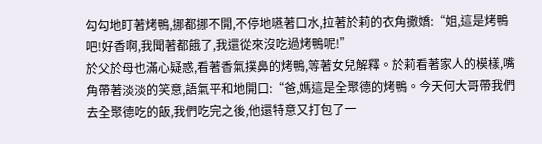勾勾地盯著烤鴨,挪都挪不開,不停地嚥著口水,拉著於莉的衣角撒嬌:“姐,這是烤鴨吧!好香啊,我聞著都餓了,我還從來沒吃過烤鴨呢!”
於父於母也滿心疑惑,看著香氣撲鼻的烤鴨,等著女兒解釋。於莉看著家人的模樣,嘴角帶著淡淡的笑意,語氣平和地開口:“爸,媽這是全聚德的烤鴨。今天何大哥帶我們去全聚德吃的飯,我們吃完之後,他還特意又打包了一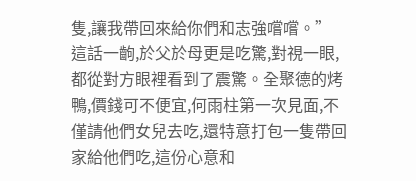隻,讓我帶回來給你們和志強嚐嚐。”
這話一齣,於父於母更是吃驚,對視一眼,都從對方眼裡看到了震驚。全聚德的烤鴨,價錢可不便宜,何雨柱第一次見面,不僅請他們女兒去吃,還特意打包一隻帶回家給他們吃,這份心意和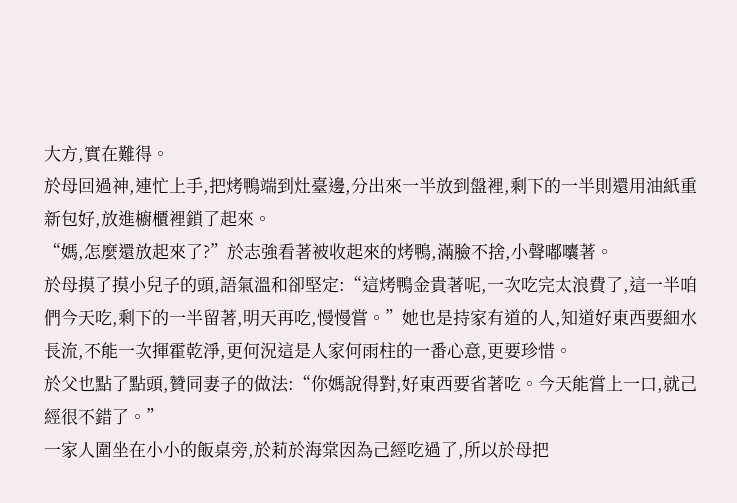大方,實在難得。
於母回過神,連忙上手,把烤鴨端到灶臺邊,分出來一半放到盤裡,剩下的一半則還用油紙重新包好,放進櫥櫃裡鎖了起來。
“媽,怎麼還放起來了?”於志強看著被收起來的烤鴨,滿臉不捨,小聲嘟囔著。
於母摸了摸小兒子的頭,語氣溫和卻堅定:“這烤鴨金貴著呢,一次吃完太浪費了,這一半咱們今天吃,剩下的一半留著,明天再吃,慢慢嘗。”她也是持家有道的人,知道好東西要細水長流,不能一次揮霍乾淨,更何況這是人家何雨柱的一番心意,更要珍惜。
於父也點了點頭,贊同妻子的做法:“你媽說得對,好東西要省著吃。今天能嘗上一口,就己經很不錯了。”
一家人圍坐在小小的飯桌旁,於莉於海棠因為己經吃過了,所以於母把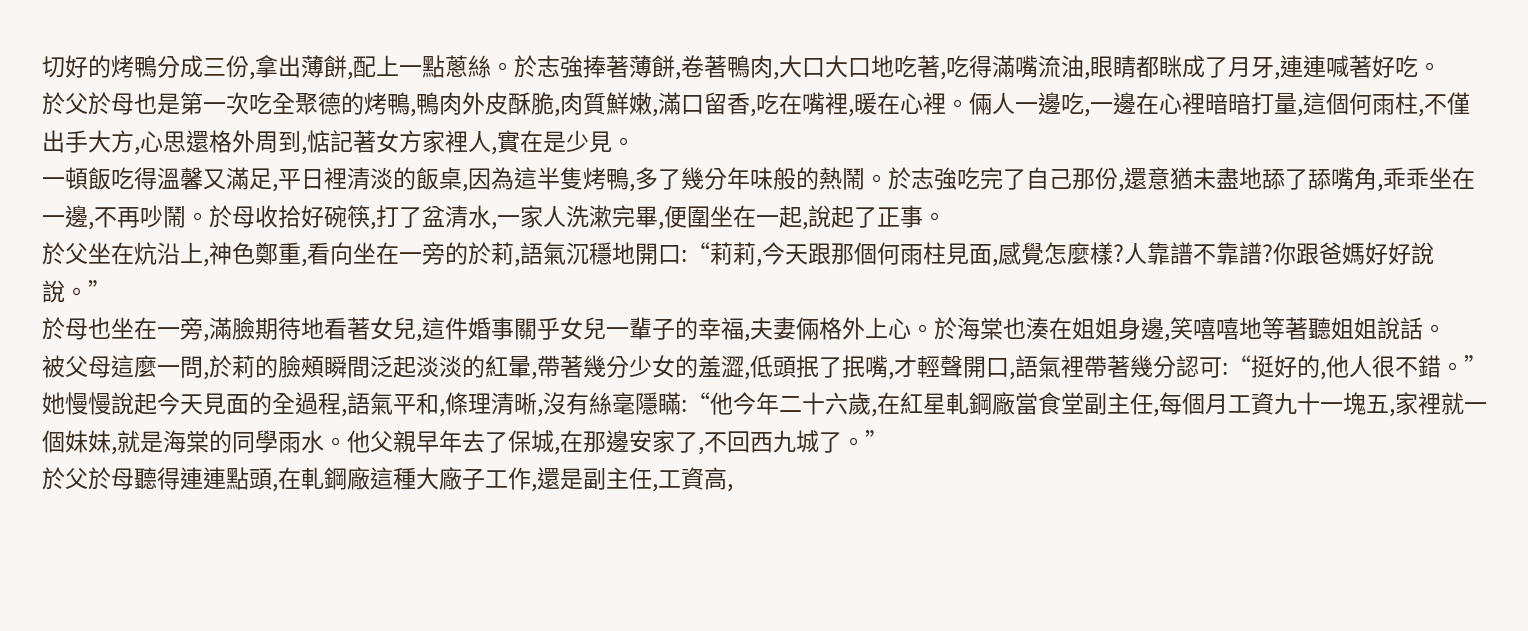切好的烤鴨分成三份,拿出薄餅,配上一點蔥絲。於志強捧著薄餅,卷著鴨肉,大口大口地吃著,吃得滿嘴流油,眼睛都眯成了月牙,連連喊著好吃。
於父於母也是第一次吃全聚德的烤鴨,鴨肉外皮酥脆,肉質鮮嫩,滿口留香,吃在嘴裡,暖在心裡。倆人一邊吃,一邊在心裡暗暗打量,這個何雨柱,不僅出手大方,心思還格外周到,惦記著女方家裡人,實在是少見。
一頓飯吃得溫馨又滿足,平日裡清淡的飯桌,因為這半隻烤鴨,多了幾分年味般的熱鬧。於志強吃完了自己那份,還意猶未盡地舔了舔嘴角,乖乖坐在一邊,不再吵鬧。於母收拾好碗筷,打了盆清水,一家人洗漱完畢,便圍坐在一起,說起了正事。
於父坐在炕沿上,神色鄭重,看向坐在一旁的於莉,語氣沉穩地開口:“莉莉,今天跟那個何雨柱見面,感覺怎麼樣?人靠譜不靠譜?你跟爸媽好好說說。”
於母也坐在一旁,滿臉期待地看著女兒,這件婚事關乎女兒一輩子的幸福,夫妻倆格外上心。於海棠也湊在姐姐身邊,笑嘻嘻地等著聽姐姐說話。
被父母這麼一問,於莉的臉頰瞬間泛起淡淡的紅暈,帶著幾分少女的羞澀,低頭抿了抿嘴,才輕聲開口,語氣裡帶著幾分認可:“挺好的,他人很不錯。”
她慢慢說起今天見面的全過程,語氣平和,條理清晰,沒有絲毫隱瞞:“他今年二十六歲,在紅星軋鋼廠當食堂副主任,每個月工資九十一塊五,家裡就一個妹妹,就是海棠的同學雨水。他父親早年去了保城,在那邊安家了,不回西九城了。”
於父於母聽得連連點頭,在軋鋼廠這種大廠子工作,還是副主任,工資高,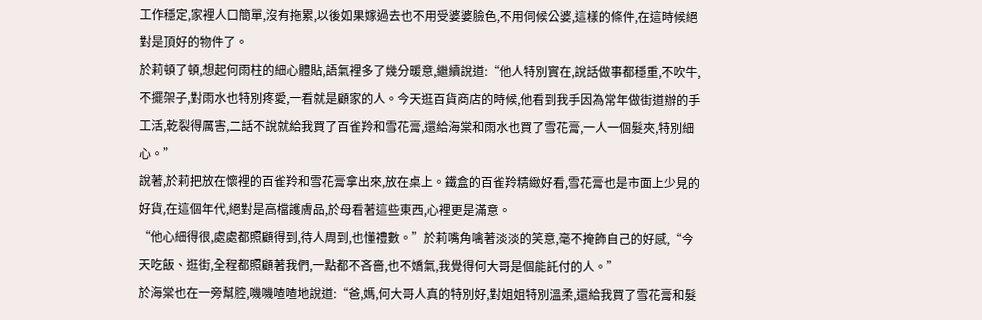工作穩定,家裡人口簡單,沒有拖累,以後如果嫁過去也不用受婆婆臉色,不用伺候公婆,這樣的條件,在這時候絕對是頂好的物件了。
於莉頓了頓,想起何雨柱的細心體貼,語氣裡多了幾分暖意,繼續說道:“他人特別實在,說話做事都穩重,不吹牛,不擺架子,對雨水也特別疼愛,一看就是顧家的人。今天逛百貨商店的時候,他看到我手因為常年做街道辦的手工活,乾裂得厲害,二話不說就給我買了百雀羚和雪花膏,還給海棠和雨水也買了雪花膏,一人一個髮夾,特別細心。”
說著,於莉把放在懷裡的百雀羚和雪花膏拿出來,放在桌上。鐵盒的百雀羚精緻好看,雪花膏也是市面上少見的好貨,在這個年代,絕對是高檔護膚品,於母看著這些東西,心裡更是滿意。
“他心細得很,處處都照顧得到,待人周到,也懂禮數。”於莉嘴角噙著淡淡的笑意,毫不掩飾自己的好感,“今天吃飯、逛街,全程都照顧著我們,一點都不吝嗇,也不嬌氣,我覺得何大哥是個能託付的人。”
於海棠也在一旁幫腔,嘰嘰喳喳地說道:“爸,媽,何大哥人真的特別好,對姐姐特別溫柔,還給我買了雪花膏和髮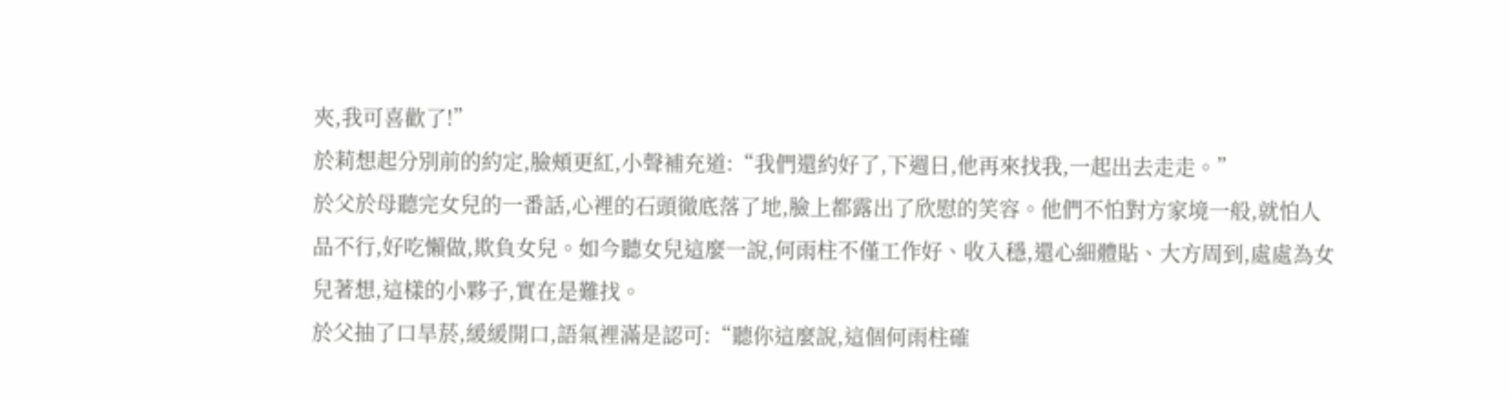夾,我可喜歡了!”
於莉想起分別前的約定,臉頰更紅,小聲補充道:“我們還約好了,下週日,他再來找我,一起出去走走。”
於父於母聽完女兒的一番話,心裡的石頭徹底落了地,臉上都露出了欣慰的笑容。他們不怕對方家境一般,就怕人品不行,好吃懶做,欺負女兒。如今聽女兒這麼一說,何雨柱不僅工作好、收入穩,還心細體貼、大方周到,處處為女兒著想,這樣的小夥子,實在是難找。
於父抽了口旱菸,緩緩開口,語氣裡滿是認可:“聽你這麼說,這個何雨柱確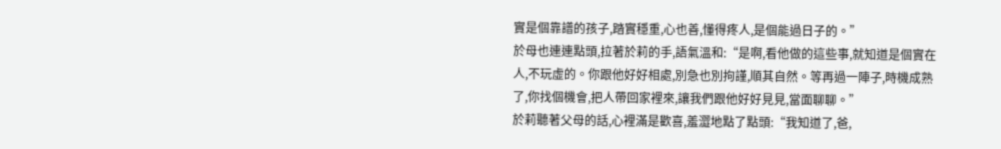實是個靠譜的孩子,踏實穩重,心也善,懂得疼人,是個能過日子的。”
於母也連連點頭,拉著於莉的手,語氣溫和:“是啊,看他做的這些事,就知道是個實在人,不玩虛的。你跟他好好相處,別急也別拘謹,順其自然。等再過一陣子,時機成熟了,你找個機會,把人帶回家裡來,讓我們跟他好好見見,當面聊聊。”
於莉聽著父母的話,心裡滿是歡喜,羞澀地點了點頭:“我知道了,爸,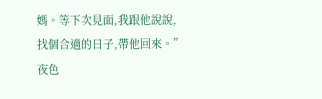媽。等下次見面,我跟他說說,找個合適的日子,帶他回來。”
夜色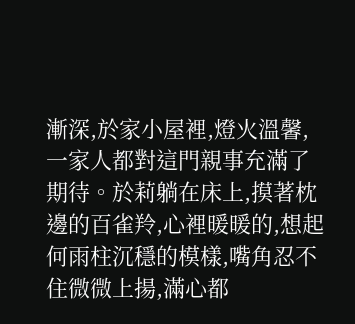漸深,於家小屋裡,燈火溫馨,一家人都對這門親事充滿了期待。於莉躺在床上,摸著枕邊的百雀羚,心裡暖暖的,想起何雨柱沉穩的模樣,嘴角忍不住微微上揚,滿心都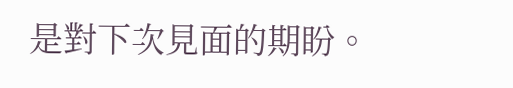是對下次見面的期盼。